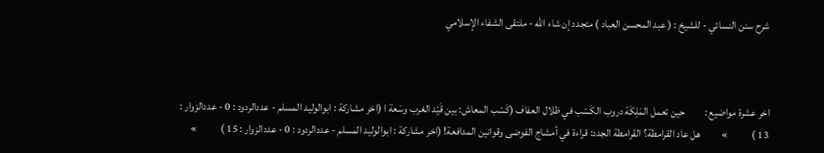شرح سنن النسائي - للشيخ : ( عبد المحسن العباد ) متجدد إن شاء الله - ملتقى الشفاء الإسلامي



اخر عشرة مواضيع :         حين تعمل المَلِكَة دروب الكَسْب في ظلال العفاف (كَسْب المعاش: بين قَيْد الغرب وسَعة ا (اخر مشاركة : ابوالوليد المسلم - عددالردود : 0 - عددالزوار : 13 )           »          هل عاد القرامطة؟ القرامطة الجدد: قراءة في أمشاج الفوضى وقوانين المدافعة! (اخر مشاركة : ابوالوليد المسلم - عددالردود : 0 - عددالزوار : 15 )           »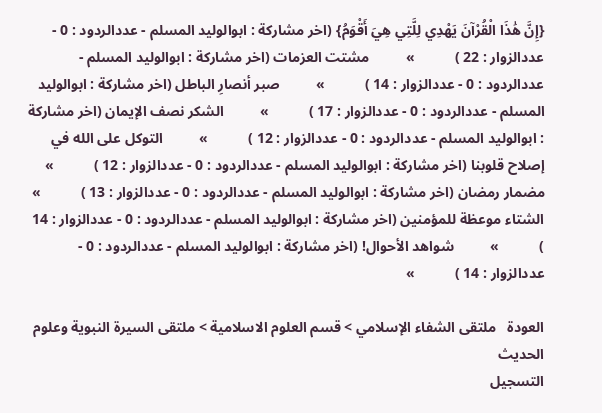{إِنَّ هَٰذَا الْقُرْآنَ يَهْدِي لِلَّتِي هِيَ أَقْوَمُ} (اخر مشاركة : ابوالوليد المسلم - عددالردود : 0 - عددالزوار : 22 )           »          مشتت العزمات (اخر مشاركة : ابوالوليد المسلم - عددالردود : 0 - عددالزوار : 14 )           »          صبر أنصارِ الباطل (اخر مشاركة : ابوالوليد المسلم - عددالردود : 0 - عددالزوار : 17 )           »          الشكر نصف الإيمان (اخر مشاركة : ابوالوليد المسلم - عددالردود : 0 - عددالزوار : 12 )           »          التوكل على الله في إصلاح قلوبنا (اخر مشاركة : ابوالوليد المسلم - عددالردود : 0 - عددالزوار : 12 )           »          مضمار رمضان (اخر مشاركة : ابوالوليد المسلم - عددالردود : 0 - عددالزوار : 13 )           »          الشتاء موعظة للمؤمنين (اخر مشاركة : ابوالوليد المسلم - عددالردود : 0 - عددالزوار : 14 )           »          شواهد الأحوال! (اخر مشاركة : ابوالوليد المسلم - عددالردود : 0 - عددالزوار : 14 )           »

العودة   ملتقى الشفاء الإسلامي > قسم العلوم الاسلامية > ملتقى السيرة النبوية وعلوم الحديث
التسجيل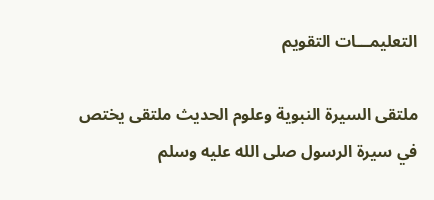التعليمـــات التقويم

ملتقى السيرة النبوية وعلوم الحديث ملتقى يختص في سيرة الرسول صلى الله عليه وسلم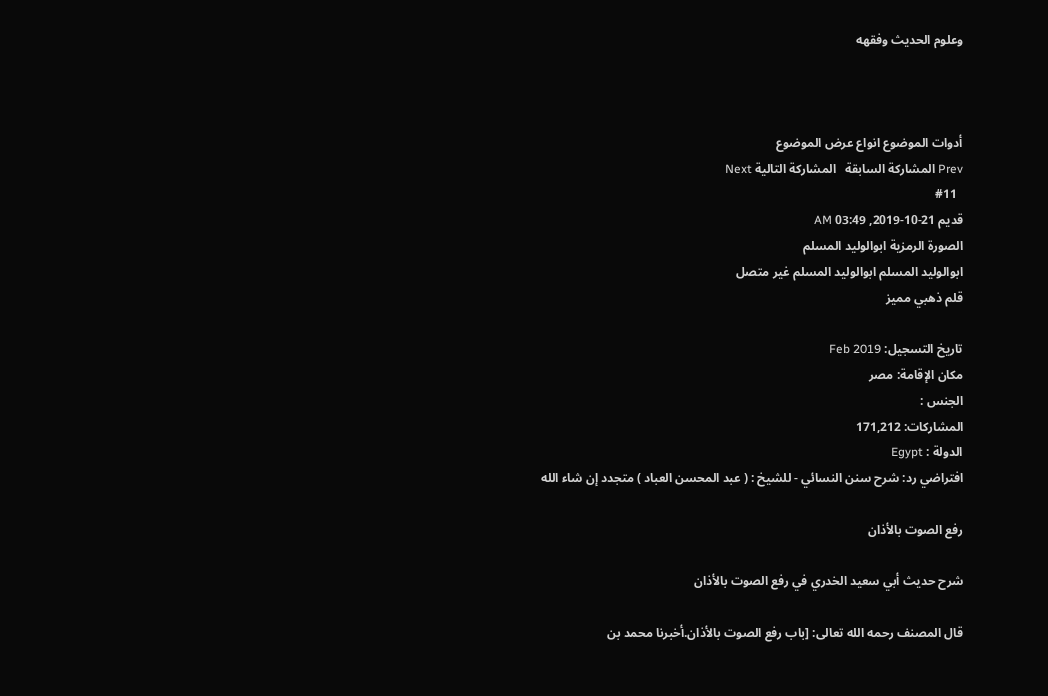وعلوم الحديث وفقهه



أدوات الموضوع انواع عرض الموضوع
Prev المشاركة السابقة   المشاركة التالية Next
  #11
قديم 21-10-2019, 03:49 AM
الصورة الرمزية ابوالوليد المسلم
ابوالوليد المسلم ابوالوليد المسلم غير متصل
قلم ذهبي مميز

تاريخ التسجيل: Feb 2019
مكان الإقامة: مصر
الجنس :
المشاركات: 171,212
الدولة : Egypt
افتراضي رد: شرح سنن النسائي - للشيخ : ( عبد المحسن العباد ) متجدد إن شاء الله

رفع الصوت بالأذان

شرح حديث أبي سعيد الخدري في رفع الصوت بالأذان

قال المصنف رحمه الله تعالى: [باب رفع الصوت بالأذان.أخبرنا محمد بن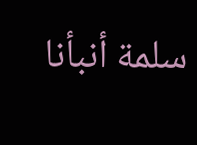سلمة أنبأنا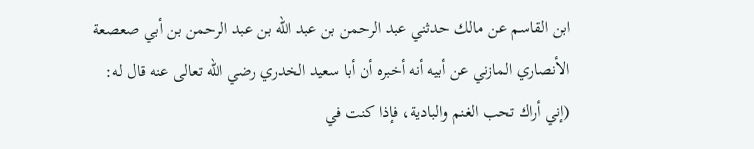ابن القاسم عن مالك حدثني عبد الرحمن بن عبد الله بن عبد الرحمن بن أبي صعصعة الأنصاري المازني عن أبيه أنه أخبره أن أبا سعيد الخدري رضي الله تعالى عنه قال له: (إني أراك تحب الغنم والبادية، فإذا كنت في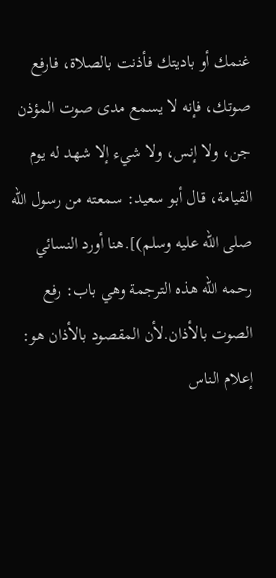غنمك أو باديتك فأذنت بالصلاة، فارفع صوتك، فإنه لا يسمع مدى صوت المؤذن جن، ولا إنس، ولا شيء إلا شهد له يوم القيامة، قال أبو سعيد: سمعته من رسول الله صلى الله عليه وسلم)].هنا أورد النسائي رحمه الله هذه الترجمة وهي باب: رفع الصوت بالأذان.لأن المقصود بالأذان هو: إعلام الناس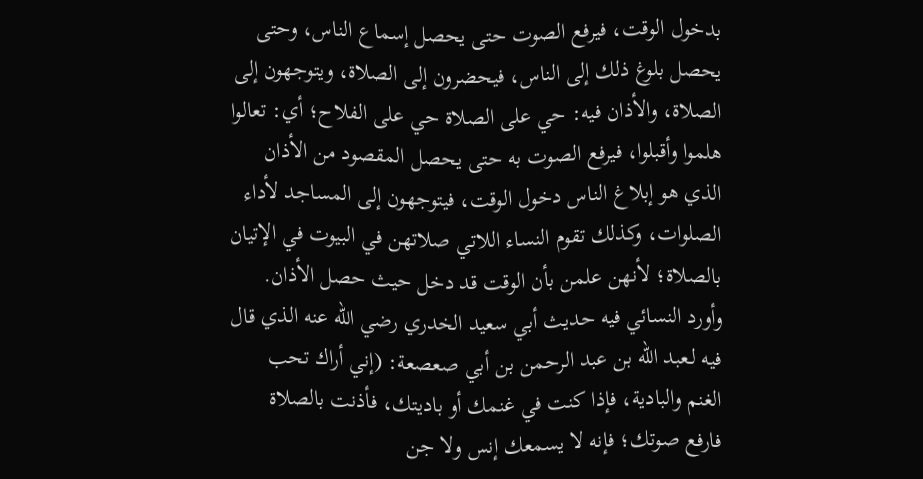بدخول الوقت، فيرفع الصوت حتى يحصل إسماع الناس، وحتى يحصل بلوغ ذلك إلى الناس، فيحضرون إلى الصلاة، ويتوجهون إلى الصلاة، والأذان فيه: حي على الصلاة حي على الفلاح؛ أي: تعالوا هلموا وأقبلوا، فيرفع الصوت به حتى يحصل المقصود من الأذان الذي هو إبلاغ الناس دخول الوقت، فيتوجهون إلى المساجد لأداء الصلوات، وكذلك تقوم النساء اللاتي صلاتهن في البيوت في الإتيان بالصلاة؛ لأنهن علمن بأن الوقت قد دخل حيث حصل الأذان. وأورد النسائي فيه حديث أبي سعيد الخدري رضي الله عنه الذي قال فيه لـعبد الله بن عبد الرحمن بن أبي صعصعة: (إني أراك تحب الغنم والبادية، فإذا كنت في غنمك أو باديتك، فأذنت بالصلاة فارفع صوتك؛ فإنه لا يسمعك إنس ولا جن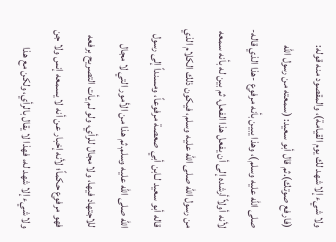ولا شيء إلا شهد لك يوم القيامة)، والمقصود منه قوله: (فارفع صوتك).ثم قال أبو سعيد: (سمعته من رسول الله صلى الله عليه وسلم)، وهذا يبين بأنه مرفوع -هذا الذي قاله- لأنه أولاً أرشده إلى أن يفعل هذا الفعل، ثم بين له بأنه سمعه من رسول الله صلى الله عليه وسلم، فيكون ذلك الكلام الذي قاله أبو سعيد لـابن أبي صعصة مرفوعاً، ومسنداً إلى رسول الله صلى الله عليه وسلم.ثم هذا من الأمور التي لا مجال للاجتهاد فيها، ولا مجال للرأي، ولو لم يأت التصريح برفعه فهو مرفوع حكماً؛ لأنه إخبار عن أنه لا يسمعه إنس ولا جن ولا شيء إلا شهد له، فهذا لا يقال بالرأي، ولكن مع هذا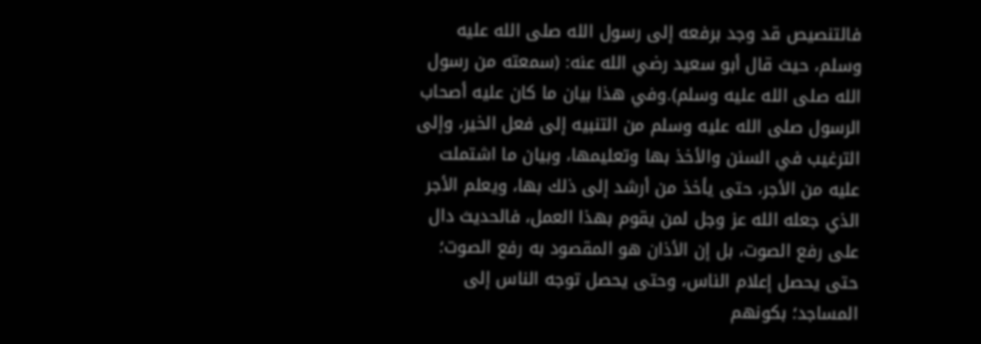فالتنصيص قد وجد برفعه إلى رسول الله صلى الله عليه وسلم، حيث قال أبو سعيد رضي الله عنه: (سمعته من رسول الله صلى الله عليه وسلم).وفي هذا بيان ما كان عليه أصحاب الرسول صلى الله عليه وسلم من التنبيه إلى فعل الخير، وإلى الترغيب في السنن والأخذ بها وتعليمها، وبيان ما اشتملت عليه من الأجر، حتى يأخذ من أرشد إلى ذلك بها، ويعلم الأجر الذي جعله الله عز وجل لمن يقوم بهذا العمل، فالحديث دال على رفع الصوت، بل إن الأذان هو المقصود به رفع الصوت؛ حتى يحصل إعلام الناس، وحتى يحصل توجه الناس إلى المساجد؛ بكونهم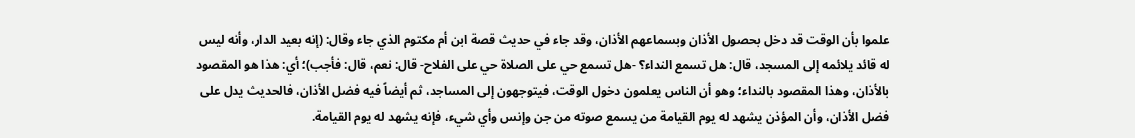علموا بأن الوقت قد دخل بحصول الأذان وبسماعهم الأذان، وقد جاء في حديث قصة ابن أم مكتوم الذي جاء وقال: (إنه بعيد الدار، وأنه ليس له قائد يلائمه إلى المسجد، قال: هل تسمع النداء؟ -هل تسمع حي على الصلاة حي على الفلاح- قال: نعم، قال: فأجب)؛ أي: هذا هو المقصود بالأذان، وهذا المقصود بالنداء؛ وهو أن الناس يعلمون دخول الوقت، فيتوجهون إلى المساجد، ثم أيضاً فيه فضل الأذان، فالحديث يدل على فضل الأذان، وأن المؤذن يشهد له يوم القيامة من يسمع صوته من جن وإنس وأي شيء، فإنه يشهد له يوم القيامة.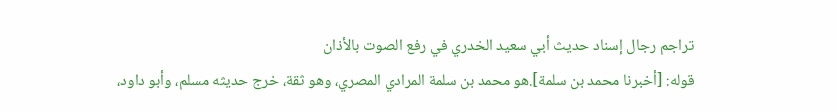تراجم رجال إسناد حديث أبي سعيد الخدري في رفع الصوت بالأذان
قوله: [أخبرنا محمد بن سلمة].هو محمد بن سلمة المرادي المصري، وهو ثقة، خرج حديثه مسلم، وأبو داود،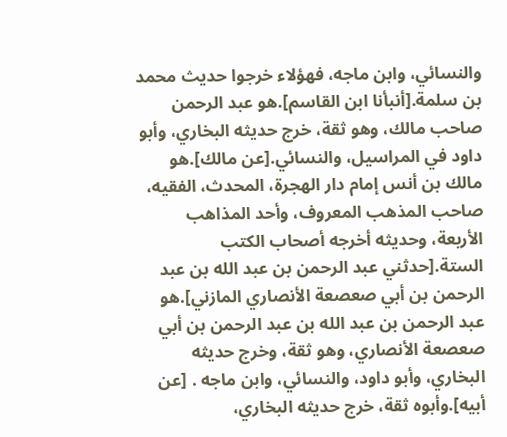والنسائي، وابن ماجه، فهؤلاء خرجوا حديث محمد بن سلمة.[أنبأنا ابن القاسم].هو عبد الرحمن صاحب مالك، وهو ثقة، خرج حديثه البخاري، وأبو داود في المراسيل، والنسائي.[عن مالك].هو مالك بن أنس إمام دار الهجرة، المحدث، الفقيه، صاحب المذهب المعروف، وأحد المذاهب الأربعة، وحديثه أخرجه أصحاب الكتب الستة.[حدثني عبد الرحمن بن عبد الله بن عبد الرحمن بن أبي صعصعة الأنصاري المازني].هو عبد الرحمن بن عبد الله بن عبد الرحمن بن أبي صعصعة الأنصاري، وهو ثقة، وخرج حديثه البخاري، وأبو داود، والنسائي، وابن ماجه . [عن أبيه].وأبوه ثقة، خرج حديثه البخاري،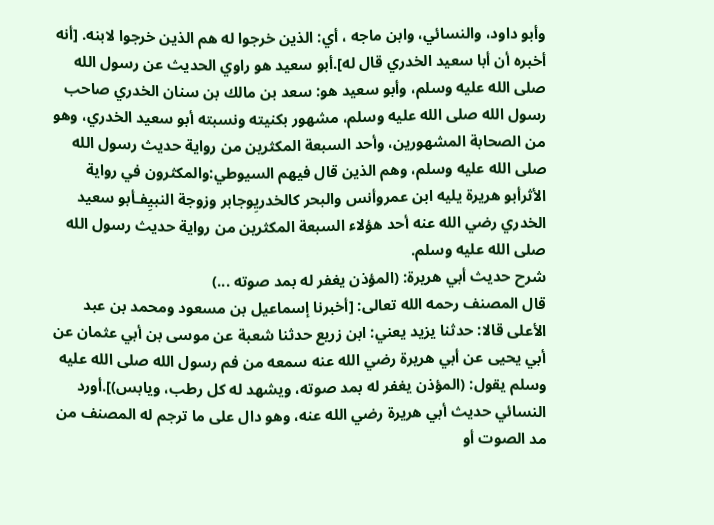وأبو داود، والنسائي، وابن ماجه ، أي: الذين خرجوا له هم الذين خرجوا لابنه. [أنه أخبره أن أبا سعيد الخدري قال له].أبو سعيد هو راوي الحديث عن رسول الله صلى الله عليه وسلم، وأبو سعيد هو: سعد بن مالك بن سنان الخدري صاحب رسول الله صلى الله عليه وسلم، مشهور بكنيته ونسبته أبو سعيد الخدري، وهو من الصحابة المشهورين، وأحد السبعة المكثرين من رواية حديث رسول الله صلى الله عليه وسلم، وهم الذين قال فيهم السيوطي:والمكثرون في رواية الأثرأبو هريرة يليه ابن عمروأنس والبحر كالخدريِوجابر وزوجة النبيِفـأبو سعيد الخدري رضي الله عنه أحد هؤلاء السبعة المكثرين من رواية حديث رسول الله صلى الله عليه وسلم.
شرح حديث أبي هريرة: (المؤذن يغفر له بمد صوته ...)
قال المصنف رحمه الله تعالى: [أخبرنا إسماعيل بن مسعود ومحمد بن عبد الأعلى قالا: حدثنا يزيد يعني: ابن زريع حدثنا شعبة عن موسى بن أبي عثمان عن أبي يحيى عن أبي هريرة رضي الله عنه سمعه من فم رسول الله صلى الله عليه وسلم يقول: (المؤذن يغفر له بمد صوته، ويشهد له كل رطب، ويابس)].أورد النسائي حديث أبي هريرة رضي الله عنه، وهو دال على ما ترجم له المصنف من مد الصوت أو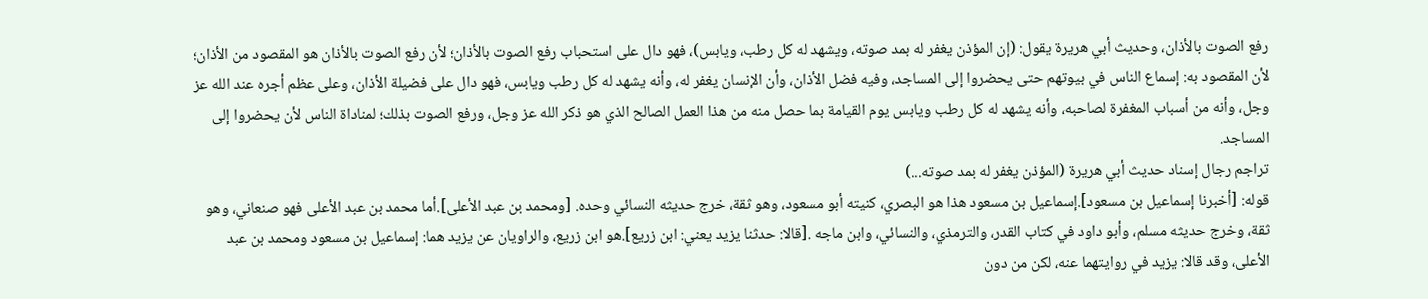رفع الصوت بالأذان، وحديث أبي هريرة يقول: (إن المؤذن يغفر له بمد صوته، ويشهد له كل رطب، ويابس)، فهو دال على استحباب رفع الصوت بالأذان؛ لأن رفع الصوت بالأذان هو المقصود من الأذان؛ لأن المقصود به: إسماع الناس في بيوتهم حتى يحضروا إلى المساجد، وفيه فضل الأذان، وأن الإنسان يغفر له، وأنه يشهد له كل رطب ويابس، فهو دال على فضيلة الأذان، وعلى عظم أجره عند الله عز وجل، وأنه من أسباب المغفرة لصاحبه، وأنه يشهد له كل رطب ويابس يوم القيامة بما حصل منه من هذا العمل الصالح الذي هو ذكر الله عز وجل، ورفع الصوت بذلك؛ لمناداة الناس لأن يحضروا إلى المساجد.
تراجم رجال إسناد حديث أبي هريرة (المؤذن يغفر له بمد صوته...)
قوله: [أخبرنا إسماعيل بن مسعود].إسماعيل بن مسعود هذا هو البصري، كنيته أبو مسعود، وهو ثقة، خرج حديثه النسائي وحده. [ومحمد بن عبد الأعلى].أما محمد بن عبد الأعلى فهو صنعاني، وهو ثقة، وخرج حديثه مسلم، وأبو داود في كتاب القدر، والترمذي، والنسائي، وابن ماجه .[قالا: حدثنا يزيد يعني: ابن زريع].هو ابن زريع، والراويان عن يزيد هما: إسماعيل بن مسعود ومحمد بن عبد الأعلى، وقد قالا: يزيد في روايتهما عنه، لكن من دون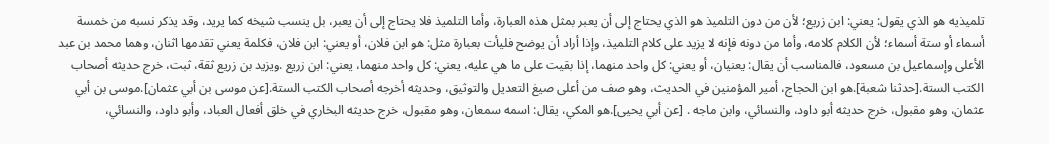تلميذيه هو الذي يقول: يعني: ابن زريع؛ لأن من دون التلميذ هو الذي يحتاج إلى أن يعبر بمثل هذه العبارة، وأما التلميذ فلا يحتاج إلى أن يعبر، بل ينسب شيخه كما يريد، وقد يذكر نسبه من خمسة أسماء أو ستة أسماء؛ لأن الكلام كلامه، وأما من دونه فإنه لا يزيد على كلام التلميذ، وإذا أراد أن يوضح فليأت بعبارة مثل: هو ابن فلان، أو يعني: ابن فلان، فكلمة يعني تقدمها اثنان، وهما محمد بن عبد الأعلى وإسماعيل بن مسعود، فالمناسب أن يقال: يعنيان، أو يعني: كل واحد منهما، إذا بقيت على ما هي عليه، يعني: كل واحد منهما، يعني: ابن زريع .ويزيد بن زريع ثقة، ثبت، خرج حديثه أصحاب الكتب الستة.[حدثنا شعبة].هو ابن الحجاج، أمير المؤمنين في الحديث، وهو صف من أعلى صيغ التعديل والتوثيق، وحديثه أخرجه أصحاب الكتب الستة.[عن موسى بن أبي عثمان].موسى بن أبي عثمان، وهو مقبول، خرج حديثه أبو داود، والنسائي، وابن ماجه . [عن أبي يحيى].هو المكي، يقال: اسمه سمعان، وهو مقبول، خرج حديثه البخاري في خلق أفعال العباد، وأبو داود، والنسائي،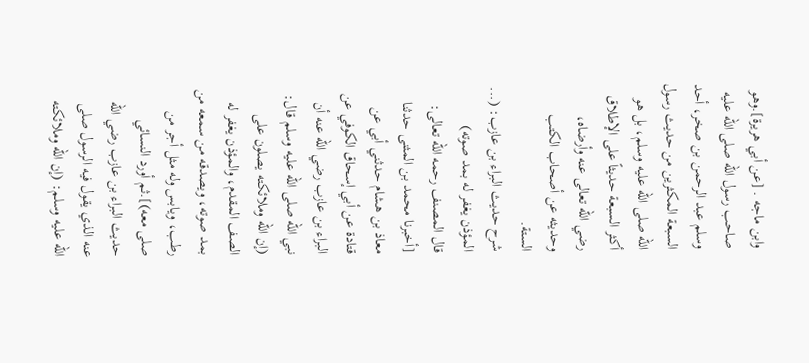وابن ماجه . [عن أبي هريرة].وهو صاحب رسول الله صلى الله عليه وسلم عبد الرحمن بن صخر، أحد السبعة المكثرين من حديث رسول الله صلى الله عليه وسلم، بل هو أكثر السبعة حديثاً على الإطلاق رضي الله تعالى عنه وأرضاه، وحديثه عن أصحاب الكتب الستة.
شرح حديث البراء بن عازب: (... المؤذن يغفر له بمد صوته)
قال المصنف رحمه الله تعالى: [أخبرنا محمد بن المثنى حدثنا معاذ بن هشام حدثني أبي عن قتادة عن أبي إسحاق الكوفي عن البراء بن عازب رضي الله عنه أن نبي الله صلى الله عليه وسلم قال: (إن الله وملائكته يصلون على الصف المقدم، والمؤذن يغفر له بمد صوته، ويصدقه من سمعه من رطب، ويابس وله مثل أجر من صلى معه)].ثم أورد النسائي حديث البراء بن عازب رضي الله عنه الذي يقول فيه الرسول صلى الله عليه وسلم: (إن الله وملائكته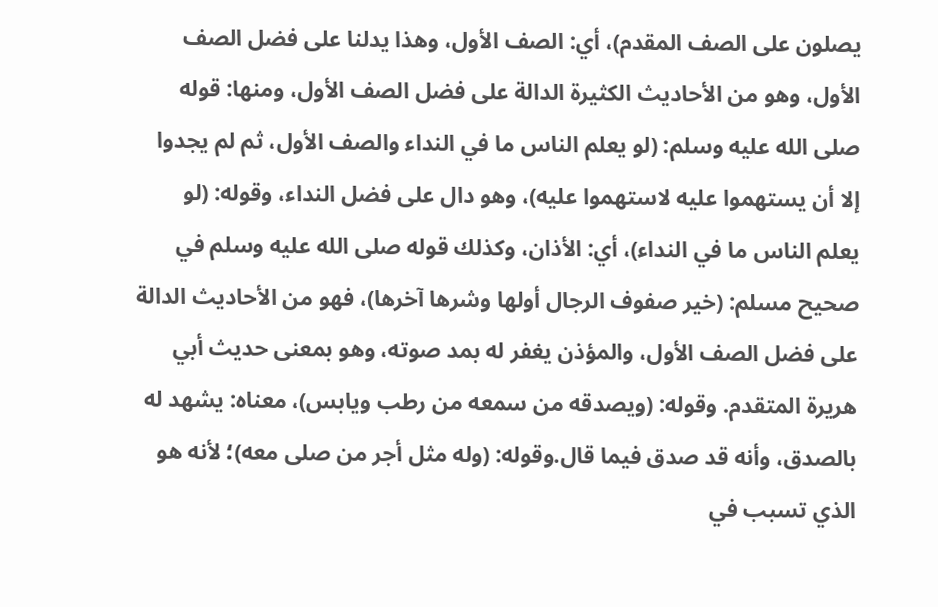يصلون على الصف المقدم)، أي: الصف الأول، وهذا يدلنا على فضل الصف الأول، وهو من الأحاديث الكثيرة الدالة على فضل الصف الأول، ومنها: قوله صلى الله عليه وسلم: (لو يعلم الناس ما في النداء والصف الأول، ثم لم يجدوا إلا أن يستهموا عليه لاستهموا عليه)، وهو دال على فضل النداء، وقوله: (لو يعلم الناس ما في النداء)، أي: الأذان، وكذلك قوله صلى الله عليه وسلم في صحيح مسلم: (خير صفوف الرجال أولها وشرها آخرها)، فهو من الأحاديث الدالة على فضل الصف الأول، والمؤذن يغفر له بمد صوته، وهو بمعنى حديث أبي هريرة المتقدم. وقوله: (ويصدقه من سمعه من رطب ويابس)، معناه: يشهد له بالصدق، وأنه قد صدق فيما قال.وقوله: (وله مثل أجر من صلى معه)؛ لأنه هو الذي تسبب في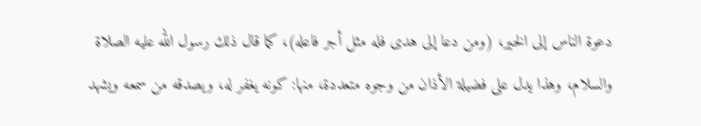دعوة الناس إلى الخير، (ومن دعا إلى هدى فله مثل أجر فاعله)، كما قال ذلك رسول الله عليه الصلاة والسلام، وهذا يدل على فضيلة الأذان من وجوه متعددة، منها: كونه يغفر له، ويصدقه من سمعه ويشهد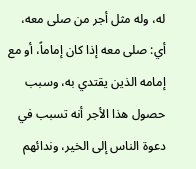له، وله مثل أجر من صلى معه، أي: صلى معه إذا كان إماماً، أو مع إمامه الذين يقتدي به، وسبب حصول هذا الأجر أنه تسبب في دعوة الناس إلى الخير، وندائهم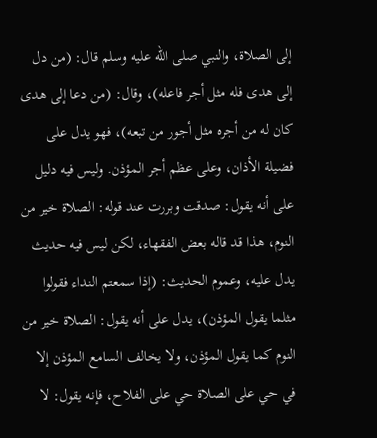إلى الصلاة، والنبي صلى الله عليه وسلم قال: (من دل إلى هدى فله مثل أجر فاعله)، وقال: (من دعا إلى هدى كان له من أجره مثل أجور من تبعه)، فهو يدل على فضيلة الأذان، وعلى عظم أجر المؤذن. وليس فيه دليل على أنه يقول: صدقت وبررت عند قوله: الصلاة خير من النوم، هذا قد قاله بعض الفقهاء، لكن ليس فيه حديث يدل عليه، وعموم الحديث: (إذا سمعتم النداء فقولوا مثلما يقول المؤذن)، يدل على أنه يقول: الصلاة خير من النوم كما يقول المؤذن، ولا يخالف السامع المؤذن إلا في حي على الصلاة حي على الفلاح، فإنه يقول: لا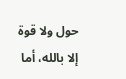حول ولا قوة إلا بالله، أما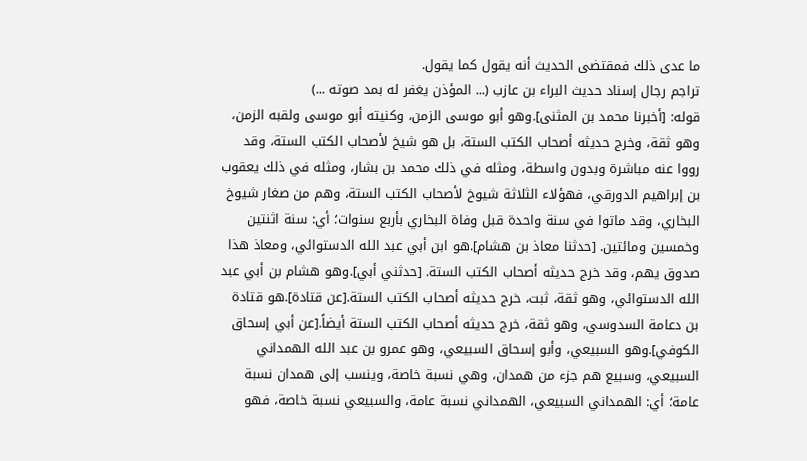ما عدى ذلك فمقتضى الحديث أنه يقول كما يقول.
تراجم رجال إسناد حديث البراء بن عازب (... المؤذن يغفر له بمد صوته ...)
قوله: [أخبرنا محمد بن المثنى].وهو أبو موسى الزمن، وكنيته أبو موسى ولقبه الزمن، وهو ثقة، وخرج حديثه أصحاب الكتب الستة، بل هو شيخ لأصحاب الكتب الستة، وقد رووا عنه مباشرة وبدون واسطة، ومثله في ذلك محمد بن بشار، ومثله في ذلك يعقوب بن إبراهيم الدورقي، فهؤلاء الثلاثة شيوخ لأصحاب الكتب الستة، وهم من صغار شيوخ البخاري، وقد ماتوا في سنة واحدة قبل وفاة البخاري بأربع سنوات؛ أي: سنة اثنتين وخمسين ومائتين. [حدثنا معاذ بن هشام].هو ابن أبي عبد الله الدستوائي، ومعاذ هذا صدوق يهم، وقد خرج حديثه أصحاب الكتب الستة. [حدثني أبي].وهو هشام بن أبي عبد الله الدستوائي، وهو ثقة، ثبت، خرج حديثه أصحاب الكتب الستة.[عن قتادة].هو قتادة بن دعامة السدوسي، وهو ثقة، خرج حديثه أصحاب الكتب الستة أيضاً.[عن أبي إسحاق الكوفي].وهو السبيعي، وأبو إسحاق السبيعي، وهو عمرو بن عبد الله الهمداني السبيعي، وسبيع هم جزء من همدان، وهي نسبة خاصة، وينسب إلى همدان نسبة عامة؛ أي: الهمداني السبيعي، الهمداني نسبة عامة، والسبيعي نسبة خاصة، فهو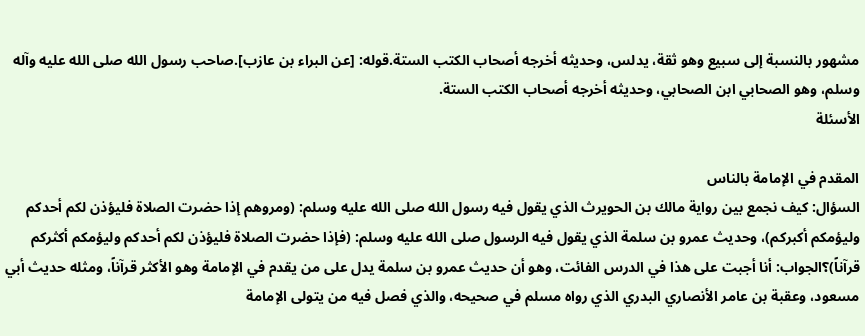مشهور بالنسبة إلى سبيع وهو ثقة، يدلس، وحديثه أخرجه أصحاب الكتب الستة.قوله: [عن البراء بن عازب].صاحب رسول الله صلى الله عليه وآله وسلم، وهو الصحابي ابن الصحابي، وحديثه أخرجه أصحاب الكتب الستة.
الأسئلة

المقدم في الإمامة بالناس
السؤال: كيف نجمع بين رواية مالك بن الحويرث الذي يقول فيه رسول الله صلى الله عليه وسلم: (ومروهم إذا حضرت الصلاة فليؤذن لكم أحدكم وليؤمكم أكبركم)، وحديث عمرو بن سلمة الذي يقول فيه الرسول صلى الله عليه وسلم: (فإذا حضرت الصلاة فليؤذن لكم أحدكم وليؤمكم أكثركم قرآناً)؟الجواب: أنا أجبت على هذا في الدرس الفائت، وهو أن حديث عمرو بن سلمة يدل على من يقدم في الإمامة وهو الأكثر قرآناً، ومثله حديث أبي مسعود، وعقبة بن عامر الأنصاري البدري الذي رواه مسلم في صحيحه، والذي فصل فيه من يتولى الإمامة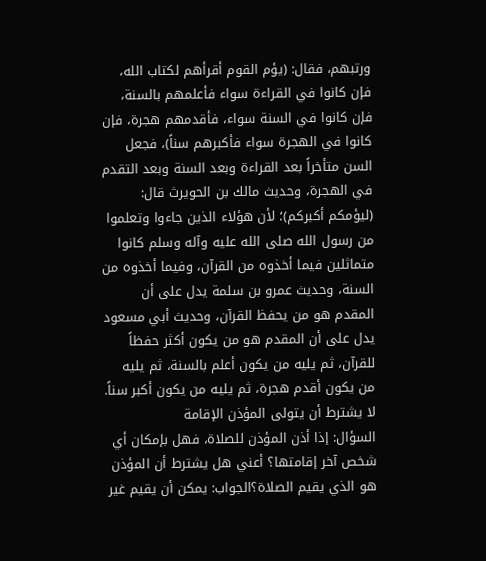ورتبهم، فقال: (يؤم القوم أقرأهم لكتاب الله، فإن كانوا في القراءة سواء فأعلمهم بالسنة، فإن كانوا في السنة سواء، فأقدمهم هجرة، فإن كانوا في الهجرة سواء فأكبرهم سناً)، فجعل السن متأخراً بعد القراءة وبعد السنة وبعد التقدم في الهجرة، وحديث مالك بن الحويرث قال: (ليؤمكم أكبركم)؛ لأن هؤلاء الذين جاءوا وتعلموا من رسول الله صلى الله عليه وآله وسلم كانوا متماثلين فيما أخذوه من القرآن، وفيما أخذوه من السنة، وحديث عمرو بن سلمة يدل على أن المقدم هو من يحفظ القرآن، وحديث أبي مسعود يدل على أن المقدم هو من يكون أكثر حفظاً للقرآن، ثم يليه من يكون أعلم بالسنة، ثم يليه من يكون أقدم هجرة، ثم يليه من يكون أكبر سناً.
لا يشترط أن يتولى المؤذن الإقامة
السؤال: إذا أذن المؤذن للصلاة، فهل بإمكان أي شخص آخر إقامتها؟ أعني هل يشترط أن المؤذن هو الذي يقيم الصلاة؟الجواب: يمكن أن يقيم غير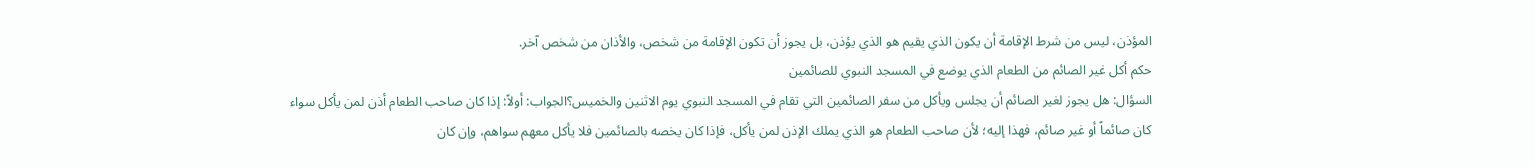المؤذن، ليس من شرط الإقامة أن يكون الذي يقيم هو الذي يؤذن، بل يجوز أن تكون الإقامة من شخص، والأذان من شخص آخر.
حكم أكل غير الصائم من الطعام الذي يوضع في المسجد النبوي للصائمين
السؤال: هل يجوز لغير الصائم أن يجلس ويأكل من سفر الصائمين التي تقام في المسجد النبوي يوم الاثنين والخميس؟الجواب: أولاً: إذا كان صاحب الطعام أذن لمن يأكل سواء كان صائماً أو غير صائم، فهذا إليه؛ لأن صاحب الطعام هو الذي يملك الإذن لمن يأكل، فإذا كان يخصه بالصائمين فلا يأكل معهم سواهم، وإن كان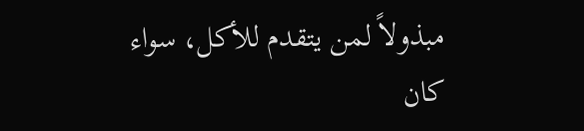مبذولاً لمن يتقدم للأكل، سواء كان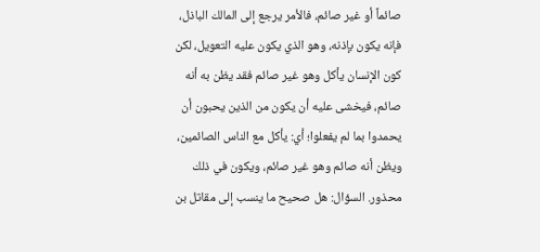صائماً أو غير صائم، فالأمر يرجع إلى المالك الباذل، فإنه يكون بإذنه، وهو الذي يكون عليه التعويل، لكن كون الإنسان يأكل وهو غير صائم فقد يظن به أنه صائم، فيخشى عليه أن يكون من الذين يحبون أن يحمدوا بما لم يفعلوا؛ أي: يأكل مع الناس الصائمين، ويظن أنه صائم وهو غير صائم، ويكون في ذلك محذور. السؤال: هل صحيح ما ينسب إلى مقاتل بن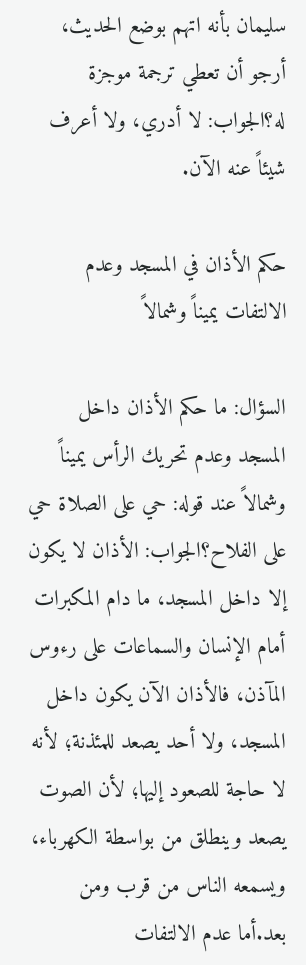سليمان بأنه اتهم بوضع الحديث، أرجو أن تعطي ترجمة موجزة له؟الجواب: لا أدري، ولا أعرف شيئاً عنه الآن.

حكم الأذان في المسجد وعدم الالتفات يميناً وشمالاً

السؤال: ما حكم الأذان داخل المسجد وعدم تحريك الرأس يميناً وشمالاً عند قوله: حي على الصلاة حي على الفلاح؟الجواب: الأذان لا يكون إلا داخل المسجد، ما دام المكبرات أمام الإنسان والسماعات على رءوس المآذن، فالأذان الآن يكون داخل المسجد، ولا أحد يصعد للمئذنة؛ لأنه لا حاجة للصعود إليها؛ لأن الصوت يصعد وينطلق من بواسطة الكهرباء، ويسمعه الناس من قرب ومن بعد.أما عدم الالتفات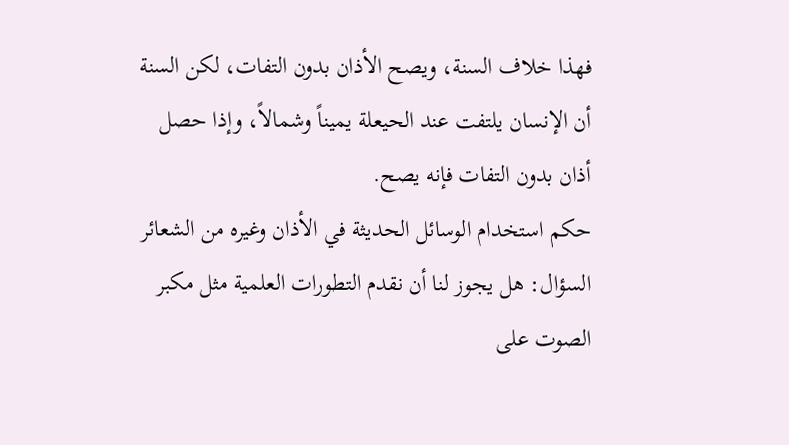فهذا خلاف السنة، ويصح الأذان بدون التفات، لكن السنة أن الإنسان يلتفت عند الحيعلة يميناً وشمالاً، وإذا حصل أذان بدون التفات فإنه يصح.
حكم استخدام الوسائل الحديثة في الأذان وغيره من الشعائر
السؤال: هل يجوز لنا أن نقدم التطورات العلمية مثل مكبر الصوت على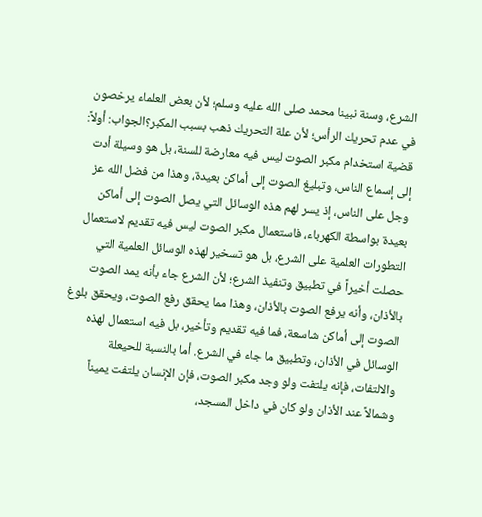الشرع، وسنة نبينا محمد صلى الله عليه وسلم؛ لأن بعض العلماء يرخصون في عدم تحريك الرأس؛ لأن علة التحريك ذهب بسبب المكبر؟الجواب: أولاً: قضية استخدام مكبر الصوت ليس فيه معارضة للسنة، بل هو وسيلة أدت إلى إسماع الناس، وتبليغ الصوت إلى أماكن بعيدة، وهذا من فضل الله عز وجل على الناس، إذ يسر لهم هذه الوسائل التي يصل الصوت إلى أماكن بعيدة بواسطة الكهرباء، فاستعمال مكبر الصوت ليس فيه تقديم لاستعمال التطورات العلمية على الشرع، بل هو تسخير لهذه الوسائل العلمية التي حصلت أخيراً في تطبيق وتنفيذ الشرع؛ لأن الشرع جاء بأنه يمد الصوت بالأذان، وأنه يرفع الصوت بالأذان، وهذا مما يحقق رفع الصوت، ويحقق بلوغ الصوت إلى أماكن شاسعة، فما فيه تقديم وتأخير، بل فيه استعمال لهذه الوسائل في الأذان، وتطبيق ما جاء في الشرع. أما بالنسبة للحيعلة والالتفات، فإنه يلتفت ولو وجد مكبر الصوت، فإن الإنسان يلتفت يميناً وشمالاً عند الأذان ولو كان في داخل المسجد،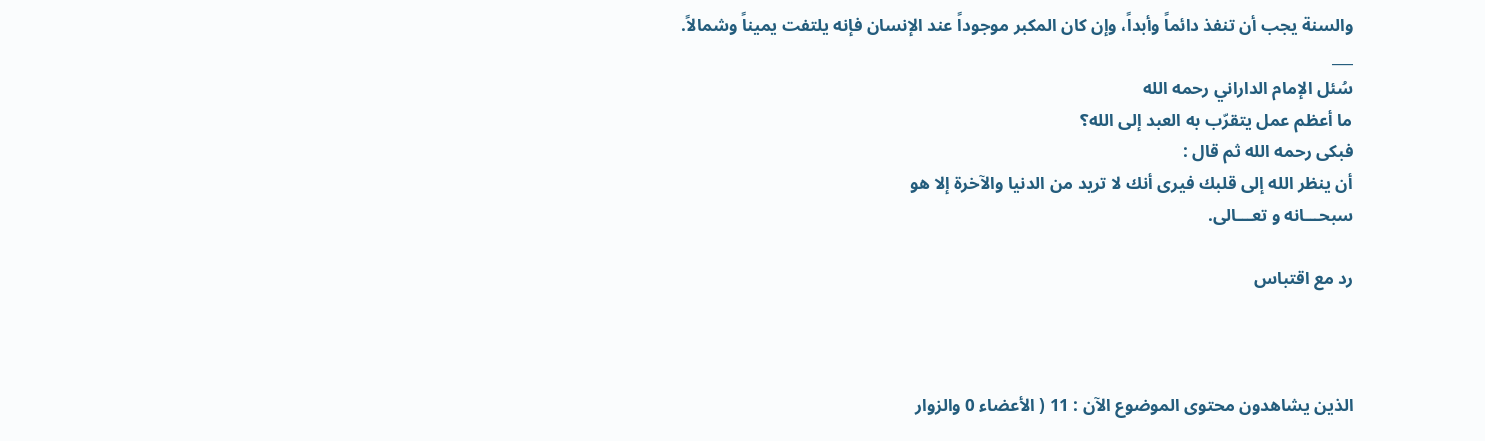والسنة يجب أن تنفذ دائماً وأبداً، وإن كان المكبر موجوداً عند الإنسان فإنه يلتفت يميناً وشمالاً.
___
سُئل الإمام الداراني رحمه الله
ما أعظم عمل يتقرّب به العبد إلى الله؟
فبكى رحمه الله ثم قال :
أن ينظر الله إلى قلبك فيرى أنك لا تريد من الدنيا والآخرة إلا هو
سبحـــانه و تعـــالى.

رد مع اقتباس



الذين يشاهدون محتوى الموضوع الآن : 11 ( الأعضاء 0 والزوار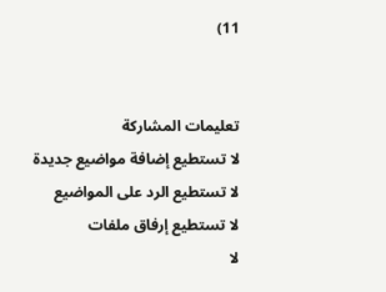11)


تعليمات المشاركة
لا تستطيع إضافة مواضيع جديدة
لا تستطيع الرد على المواضيع
لا تستطيع إرفاق ملفات
لا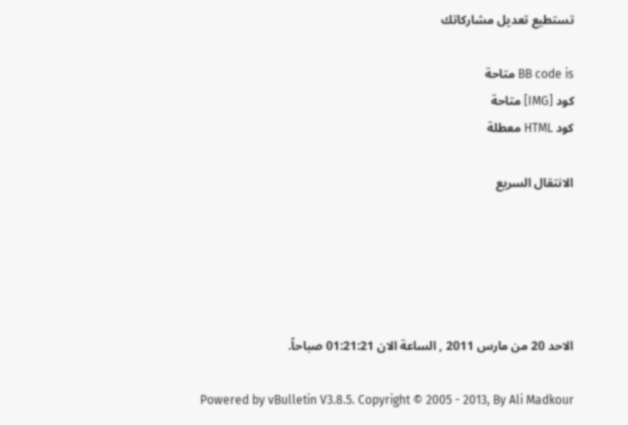تستطيع تعديل مشاركاتك

BB code is متاحة
كود [IMG] متاحة
كود HTML معطلة

الانتقال السريع





الاحد 20 من مارس 2011 , الساعة الان 01:21:21 صباحاً.

Powered by vBulletin V3.8.5. Copyright © 2005 - 2013, By Ali Madkour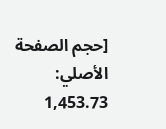[حجم الصفحة الأصلي: 1,453.73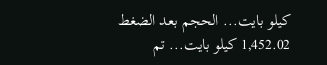كيلو بايت... الحجم بعد الضغط 1,452.02 كيلو بايت... تم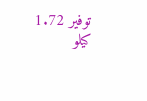توفير 1.72 كيلو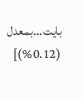بايت...بمعدل (0.12%)]